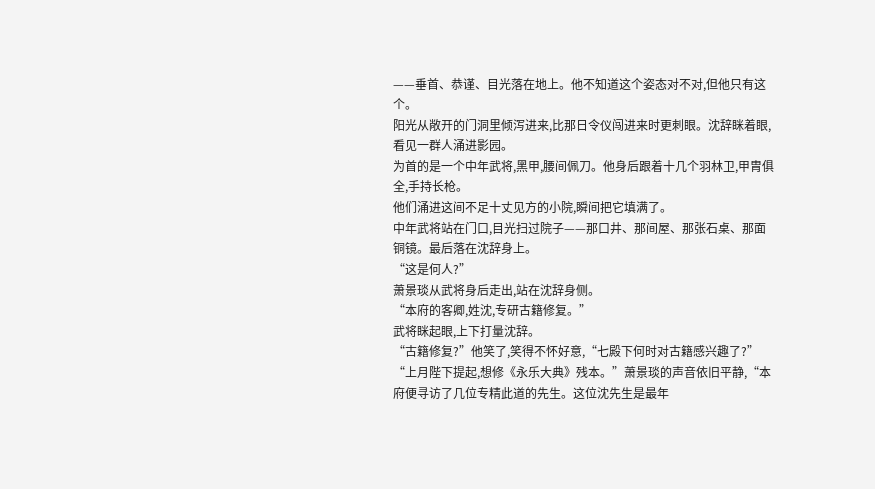——垂首、恭谨、目光落在地上。他不知道这个姿态对不对,但他只有这个。
阳光从敞开的门洞里倾泻进来,比那日令仪闯进来时更刺眼。沈辞眯着眼,看见一群人涌进影园。
为首的是一个中年武将,黑甲,腰间佩刀。他身后跟着十几个羽林卫,甲胄俱全,手持长枪。
他们涌进这间不足十丈见方的小院,瞬间把它填满了。
中年武将站在门口,目光扫过院子——那口井、那间屋、那张石桌、那面铜镜。最后落在沈辞身上。
“这是何人?”
萧景琰从武将身后走出,站在沈辞身侧。
“本府的客卿,姓沈,专研古籍修复。”
武将眯起眼,上下打量沈辞。
“古籍修复?”他笑了,笑得不怀好意,“七殿下何时对古籍感兴趣了?”
“上月陛下提起,想修《永乐大典》残本。”萧景琰的声音依旧平静,“本府便寻访了几位专精此道的先生。这位沈先生是最年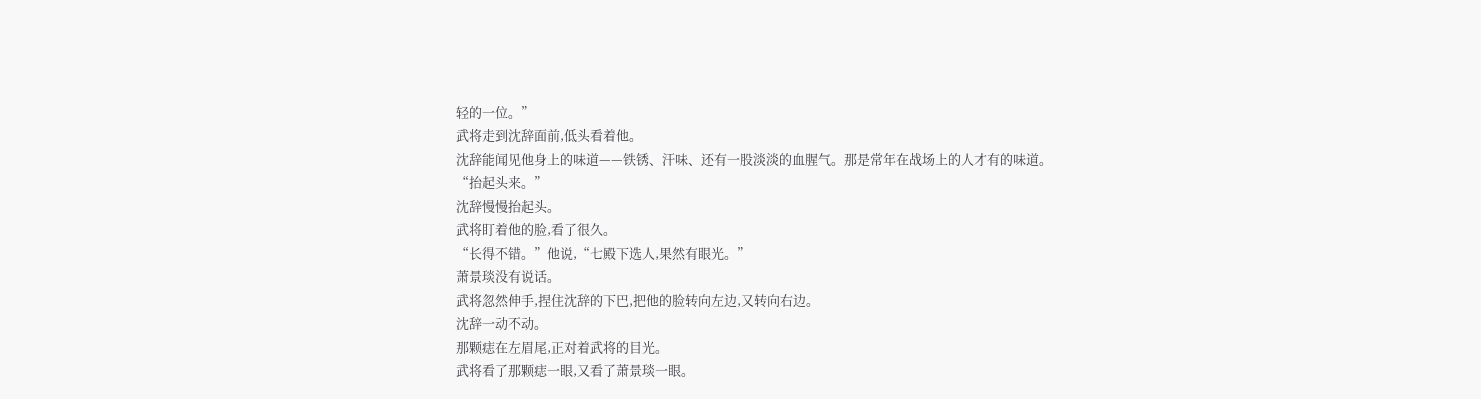轻的一位。”
武将走到沈辞面前,低头看着他。
沈辞能闻见他身上的味道——铁锈、汗味、还有一股淡淡的血腥气。那是常年在战场上的人才有的味道。
“抬起头来。”
沈辞慢慢抬起头。
武将盯着他的脸,看了很久。
“长得不错。”他说,“七殿下选人,果然有眼光。”
萧景琰没有说话。
武将忽然伸手,捏住沈辞的下巴,把他的脸转向左边,又转向右边。
沈辞一动不动。
那颗痣在左眉尾,正对着武将的目光。
武将看了那颗痣一眼,又看了萧景琰一眼。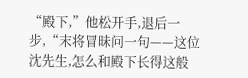“殿下,”他松开手,退后一步,“末将冒昧问一句——这位沈先生,怎么和殿下长得这般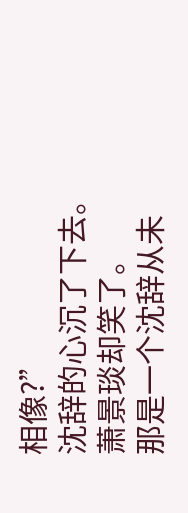相像?”
沈辞的心沉了下去。
萧景琰却笑了。
那是一个沈辞从未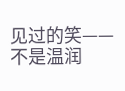见过的笑——不是温润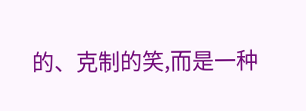的、克制的笑,而是一种